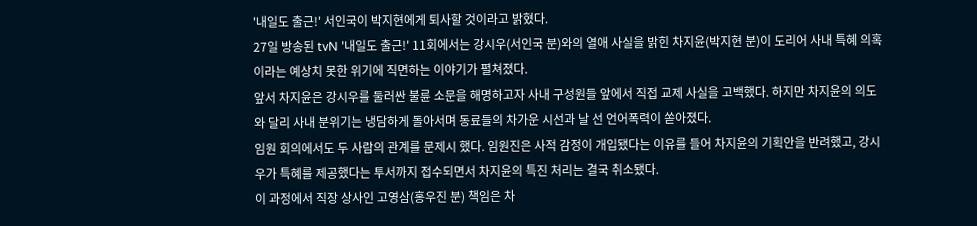'내일도 출근!' 서인국이 박지현에게 퇴사할 것이라고 밝혔다.
27일 방송된 tvN '내일도 출근!' 11회에서는 강시우(서인국 분)와의 열애 사실을 밝힌 차지윤(박지현 분)이 도리어 사내 특혜 의혹이라는 예상치 못한 위기에 직면하는 이야기가 펼쳐졌다.
앞서 차지윤은 강시우를 둘러싼 불륜 소문을 해명하고자 사내 구성원들 앞에서 직접 교제 사실을 고백했다. 하지만 차지윤의 의도와 달리 사내 분위기는 냉담하게 돌아서며 동료들의 차가운 시선과 날 선 언어폭력이 쏟아졌다.
임원 회의에서도 두 사람의 관계를 문제시 했다. 임원진은 사적 감정이 개입됐다는 이유를 들어 차지윤의 기획안을 반려했고, 강시우가 특혜를 제공했다는 투서까지 접수되면서 차지윤의 특진 처리는 결국 취소됐다.
이 과정에서 직장 상사인 고영삼(홍우진 분) 책임은 차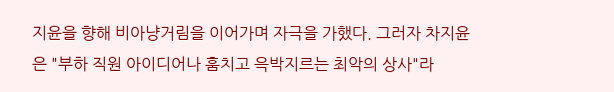지윤을 향해 비아냥거림을 이어가며 자극을 가했다. 그러자 차지윤은 "부하 직원 아이디어나 훔치고 윽박지르는 최악의 상사"라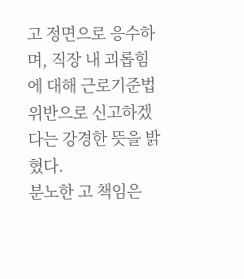고 정면으로 응수하며, 직장 내 괴롭힘에 대해 근로기준법 위반으로 신고하겠다는 강경한 뜻을 밝혔다.
분노한 고 책임은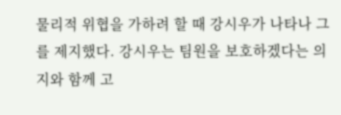물리적 위협을 가하려 할 때 강시우가 나타나 그를 제지했다. 강시우는 팀원을 보호하겠다는 의지와 함께 고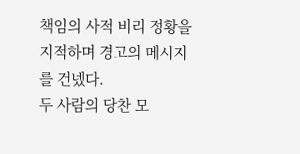책임의 사적 비리 정황을 지적하며 경고의 메시지를 건넸다.
두 사람의 당찬 모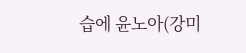습에 윤노아(강미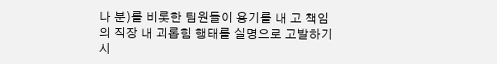나 분)를 비롯한 팀원들이 용기를 내 고 책임의 직장 내 괴롭힘 행태를 실명으로 고발하기 시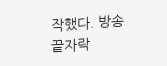작했다. 방송 끝자락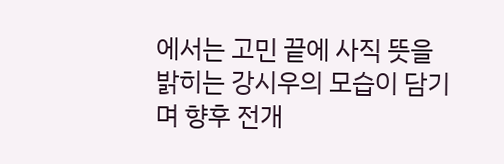에서는 고민 끝에 사직 뜻을 밝히는 강시우의 모습이 담기며 향후 전개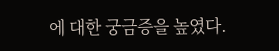에 대한 궁금증을 높였다.